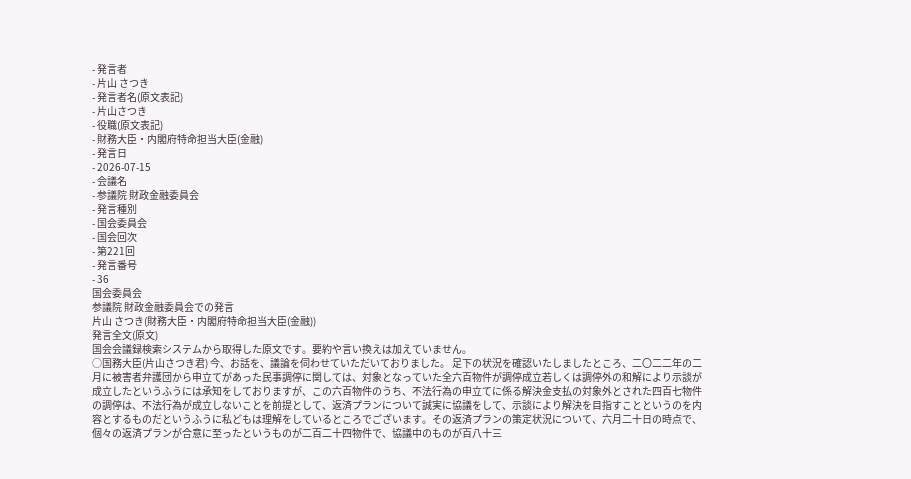- 発言者
- 片山 さつき
- 発言者名(原文表記)
- 片山さつき
- 役職(原文表記)
- 財務大臣・内閣府特命担当大臣(金融)
- 発言日
- 2026-07-15
- 会議名
- 参議院 財政金融委員会
- 発言種別
- 国会委員会
- 国会回次
- 第221回
- 発言番号
- 36
国会委員会
参議院 財政金融委員会での発言
片山 さつき(財務大臣・内閣府特命担当大臣(金融))
発言全文(原文)
国会会議録検索システムから取得した原文です。要約や言い換えは加えていません。
○国務大臣(片山さつき君) 今、お話を、議論を伺わせていただいておりました。 足下の状況を確認いたしましたところ、二〇二二年の二月に被害者弁護団から申立てがあった民事調停に関しては、対象となっていた全六百物件が調停成立若しくは調停外の和解により示談が成立したというふうには承知をしておりますが、この六百物件のうち、不法行為の申立てに係る解決金支払の対象外とされた四百七物件の調停は、不法行為が成立しないことを前提として、返済プランについて誠実に協議をして、示談により解決を目指すことというのを内容とするものだというふうに私どもは理解をしているところでございます。その返済プランの策定状況について、六月二十日の時点で、個々の返済プランが合意に至ったというものが二百二十四物件で、協議中のものが百八十三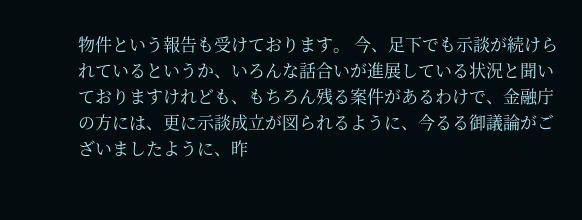物件という報告も受けております。 今、足下でも示談が続けられているというか、いろんな話合いが進展している状況と聞いておりますけれども、もちろん残る案件があるわけで、金融庁の方には、更に示談成立が図られるように、今るる御議論がございましたように、昨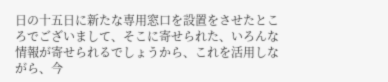日の十五日に新たな専用窓口を設置をさせたところでございまして、そこに寄せられた、いろんな情報が寄せられるでしょうから、これを活用しながら、今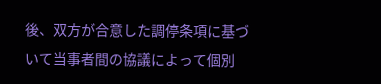後、双方が合意した調停条項に基づいて当事者間の協議によって個別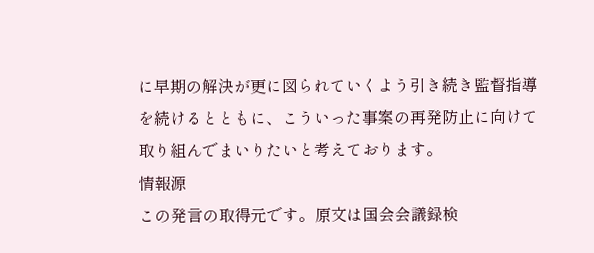に早期の解決が更に図られていくよう引き続き監督指導を続けるとともに、こういった事案の再発防止に向けて取り組んでまいりたいと考えております。
情報源
この発言の取得元です。原文は国会会議録検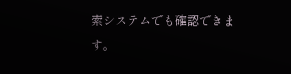索システムでも確認できます。